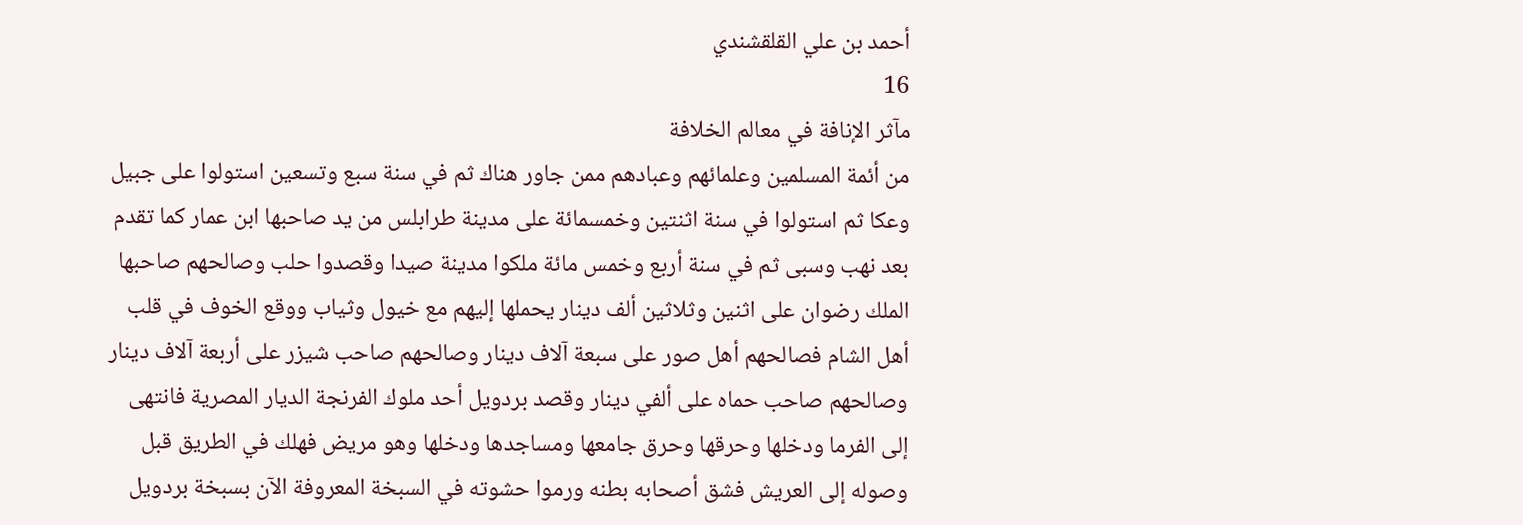أحمد بن علي القلقشندي
16
مآثر الإنافة في معالم الخلافة
من أئمة المسلمين وعلمائهم وعبادهم ممن جاور هناك ثم في سنة سبع وتسعين استولوا على جبيل وعكا ثم استولوا في سنة اثنتين وخمسمائة على مدينة طرابلس من يد صاحبها ابن عمار كما تقدم بعد نهب وسبى ثم في سنة أربع وخمس مائة ملكوا مدينة صيدا وقصدوا حلب وصالحهم صاحبها الملك رضوان على اثنين وثلاثين ألف دينار يحملها إليهم مع خيول وثياب ووقع الخوف في قلب أهل الشام فصالحهم أهل صور على سبعة آلاف دينار وصالحهم صاحب شيزر على أربعة آلاف دينار وصالحهم صاحب حماه على ألفي دينار وقصد بردويل أحد ملوك الفرنجة الديار المصرية فانتهى إلى الفرما ودخلها وحرقها وحرق جامعها ومساجدها ودخلها وهو مريض فهلك في الطريق قبل وصوله إلى العريش فشق أصحابه بطنه ورموا حشوته في السبخة المعروفة الآن بسبخة بردويل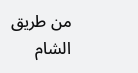من طريق الشام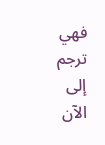فهي ترجم إلى الآن